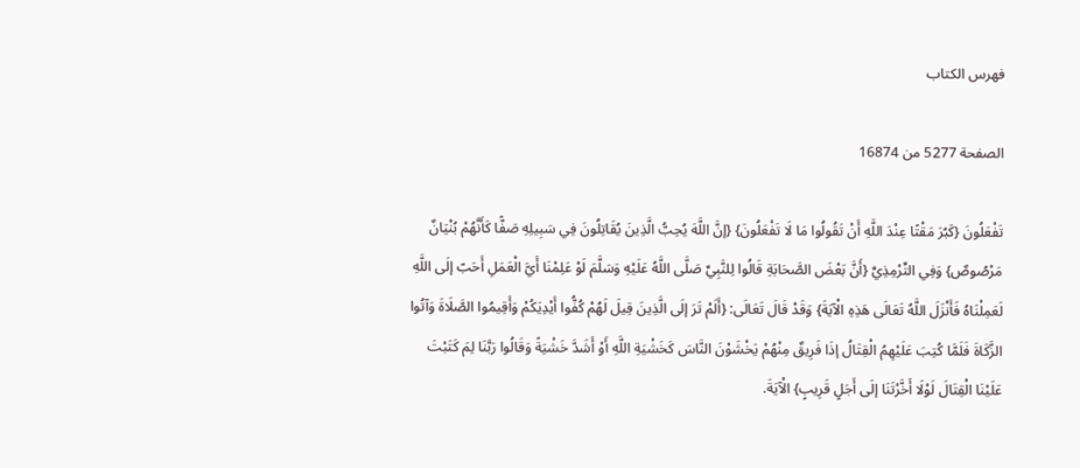فهرس الكتاب

الصفحة 5277 من 16874

تَفْعَلُونَ {كَبُرَ مَقْتًا عِنْدَ اللَّهِ أَنْ تَقُولُوا مَا لَا تَفْعَلُونَ} {إنَّ اللَّهَ يُحِبُّ الَّذِينَ يُقَاتِلُونَ فِي سَبِيلِهِ صَفًّا كَأَنَّهُمْ بُنْيَانٌ مَرْصُوصٌ} وَفِي التِّرْمِذِيِّ {أَنَّ بَعْضَ الصَّحَابَةِ قَالُوا لِلنَّبِيِّ صَلَّى اللَّهُ عَلَيْهِ وَسَلَّمَ لَوْ عَلِمْنَا أَيَّ الْعَمَلِ أَحَبّ إلَى اللَّهِ لَعَمِلْنَاهُ فَأَنْزَلَ اللَّهُ تَعَالَى هَذِهِ الْآيَةَ} وَقَدْ قَالَ تَعَالَى: {أَلَمْ تَرَ إلَى الَّذِينَ قِيلَ لَهُمْ كُفُّوا أَيْدِيَكُمْ وَأَقِيمُوا الصَّلَاةَ وَآتُوا الزَّكَاةَ فَلَمَّا كُتِبَ عَلَيْهِمُ الْقِتَالُ إذَا فَرِيقٌ مِنْهُمْ يَخْشَوْنَ النَّاسَ كَخَشْيَةِ اللَّهِ أَوْ أَشَدَّ خَشْيَةً وَقَالُوا رَبَّنَا لِمَ كَتَبْتَ عَلَيْنَا الْقِتَالَ لَوْلَا أَخَّرْتَنَا إلَى أَجَلٍ قَرِيبٍ} الْآيَةَ.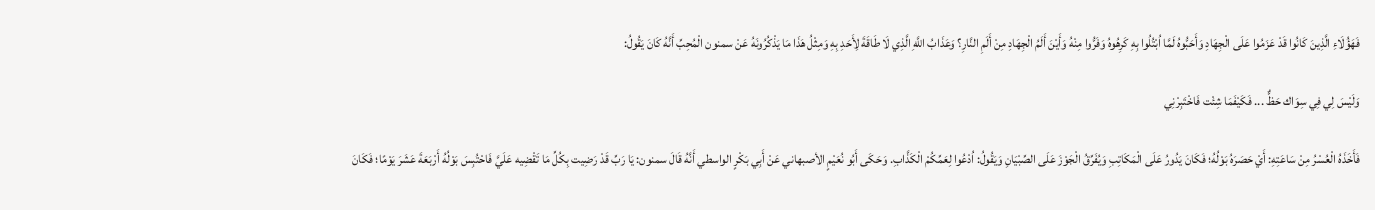فَهَؤُلَاءِ الَّذِينَ كَانُوا قَدْ عَزَمُوا عَلَى الْجِهَادِ وَأَحَبُّوهُ لَمَّا اُبْتُلُوا بِهِ كَرِهُوهُ وَفَرُّوا مِنْهُ وَأَيْنَ أَلَمُ الْجِهَادِ مِنْ أَلَمِ النَّارِ؟ وَعَذَابُ اللَّهِ الَّذِي لَا طَاقَةَ لِأَحَدِ بِهِ وَمِثْلُ هَذَا مَا يَذْكُرُونَهُ عَنْ سمنون الْمُحِبِّ أَنَّهُ كَانَ يَقُولُ:

وَلَيْسَ لِي فِي سِوَاك حَظٌّ ... فَكَيْفَمَا شِئْت فَاخْتَبِرْنِي

فَأَخَذَهُ الْعُسْرُ مِنْ سَاعَتِهِ: أَيْ حَصَرَهُ بَوْلُهُ؛ فَكَانَ يَدُورُ عَلَى الْمَكَاتِبِ وَيُفَرِّقُ الْجَوْزَ عَلَى الصِّبْيَانِ وَيَقُولُ: اُدْعُوا لِعَمِّكُمْ الْكَذَّابِ. وَحَكَى أَبُو نُعَيْمٍ الأصبهاني عَنْ أَبِي بَكْرٍ الواسطي أَنَّهُ قَالَ سمنون: يَا رَبِّ قَدْ رَضِيت بِكُلِّ مَا تَقْضِيه عَلَيَّ فَاحْتُبِسَ بَوْلُهُ أَرْبَعَةَ عَشَرَ يَوْمًا؛ فَكَانَ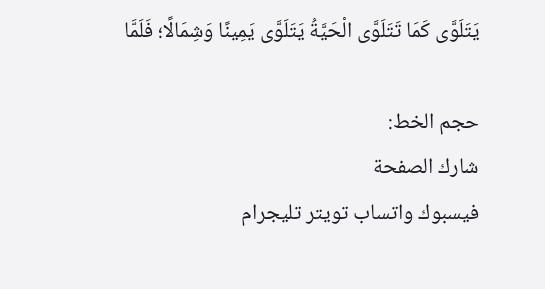يَتَلَوَّى كَمَا تَتَلَوَّى الْحَيَّةُ يَتَلَوَّى يَمِينًا وَشِمَالًا؛ فَلَمَّا

حجم الخط:
شارك الصفحة
فيسبوك واتساب تويتر تليجرام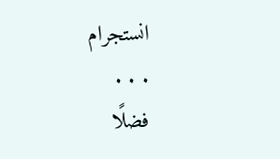انستجرام
. . .
فضلًا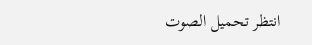انتظر تحميل الصوت